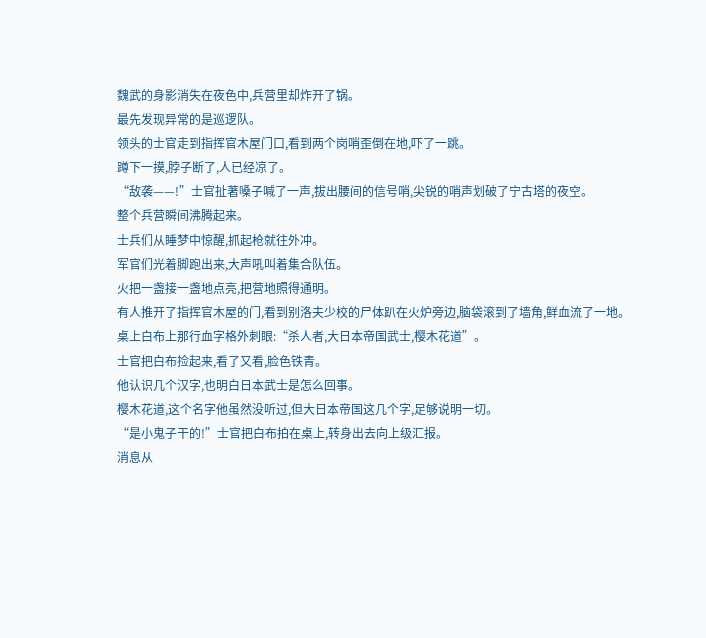魏武的身影消失在夜色中,兵营里却炸开了锅。
最先发现异常的是巡逻队。
领头的士官走到指挥官木屋门口,看到两个岗哨歪倒在地,吓了一跳。
蹲下一摸,脖子断了,人已经凉了。
“敌袭——!”士官扯著嗓子喊了一声,拔出腰间的信号哨,尖锐的哨声划破了宁古塔的夜空。
整个兵营瞬间沸腾起来。
士兵们从睡梦中惊醒,抓起枪就往外冲。
军官们光着脚跑出来,大声吼叫着集合队伍。
火把一盏接一盏地点亮,把营地照得通明。
有人推开了指挥官木屋的门,看到别洛夫少校的尸体趴在火炉旁边,脑袋滚到了墙角,鲜血流了一地。
桌上白布上那行血字格外刺眼:“杀人者,大日本帝国武士,樱木花道”。
士官把白布捡起来,看了又看,脸色铁青。
他认识几个汉字,也明白日本武士是怎么回事。
樱木花道,这个名字他虽然没听过,但大日本帝国这几个字,足够说明一切。
“是小鬼子干的!”士官把白布拍在桌上,转身出去向上级汇报。
消息从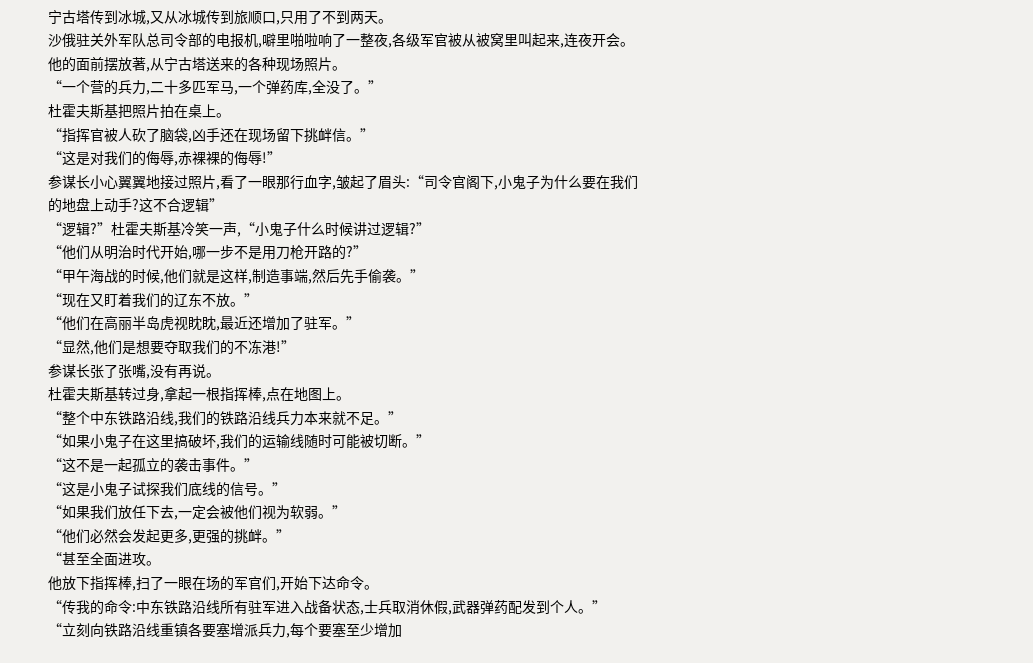宁古塔传到冰城,又从冰城传到旅顺口,只用了不到两天。
沙俄驻关外军队总司令部的电报机,噼里啪啦响了一整夜,各级军官被从被窝里叫起来,连夜开会。
他的面前摆放著,从宁古塔送来的各种现场照片。
“一个营的兵力,二十多匹军马,一个弹药库,全没了。”
杜霍夫斯基把照片拍在桌上。
“指挥官被人砍了脑袋,凶手还在现场留下挑衅信。”
“这是对我们的侮辱,赤裸裸的侮辱!”
参谋长小心翼翼地接过照片,看了一眼那行血字,皱起了眉头:“司令官阁下,小鬼子为什么要在我们的地盘上动手?这不合逻辑”
“逻辑?”杜霍夫斯基冷笑一声,“小鬼子什么时候讲过逻辑?”
“他们从明治时代开始,哪一步不是用刀枪开路的?”
“甲午海战的时候,他们就是这样,制造事端,然后先手偷袭。”
“现在又盯着我们的辽东不放。”
“他们在高丽半岛虎视眈眈,最近还增加了驻军。”
“显然,他们是想要夺取我们的不冻港!”
参谋长张了张嘴,没有再说。
杜霍夫斯基转过身,拿起一根指挥棒,点在地图上。
“整个中东铁路沿线,我们的铁路沿线兵力本来就不足。”
“如果小鬼子在这里搞破坏,我们的运输线随时可能被切断。”
“这不是一起孤立的袭击事件。”
“这是小鬼子试探我们底线的信号。”
“如果我们放任下去,一定会被他们视为软弱。”
“他们必然会发起更多,更强的挑衅。”
“甚至全面进攻。
他放下指挥棒,扫了一眼在场的军官们,开始下达命令。
“传我的命令:中东铁路沿线所有驻军进入战备状态,士兵取消休假,武器弹药配发到个人。”
“立刻向铁路沿线重镇各要塞增派兵力,每个要塞至少增加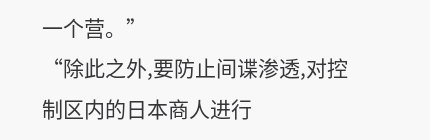一个营。”
“除此之外,要防止间谍渗透,对控制区内的日本商人进行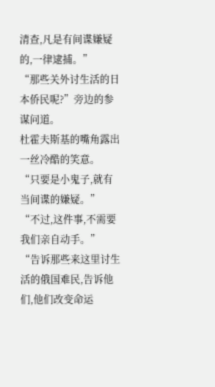清查,凡是有间谍嫌疑的,一律逮捕。”
“那些关外讨生活的日本侨民呢?”旁边的参谋问道。
杜霍夫斯基的嘴角露出一丝冷酷的笑意。
“只要是小鬼子,就有当间谍的嫌疑。”
“不过,这件事,不需要我们亲自动手。”
“告诉那些来这里讨生活的俄国难民,告诉他们,他们改变命运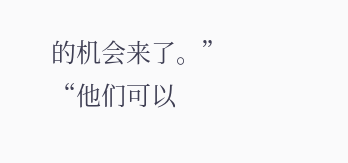的机会来了。”
“他们可以